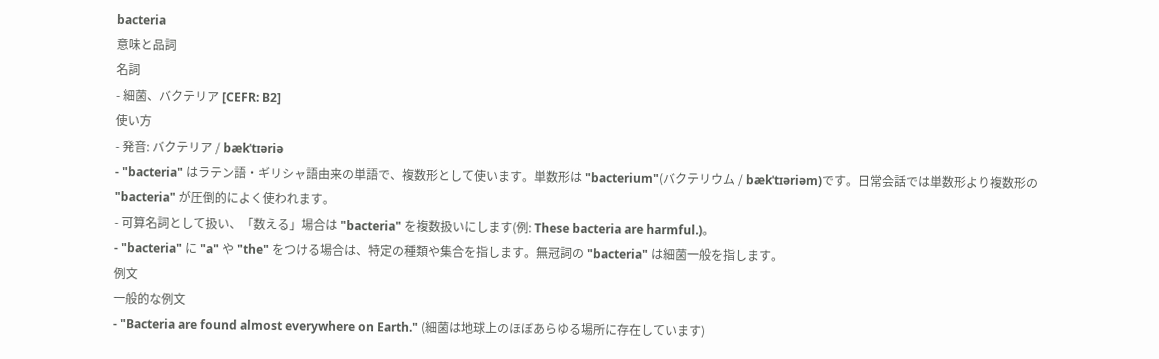bacteria
意味と品詞
名詞
- 細菌、バクテリア [CEFR: B2]
使い方
- 発音: バクテリア / bækˈtɪəriə
- "bacteria" はラテン語・ギリシャ語由来の単語で、複数形として使います。単数形は "bacterium"(バクテリウム / bækˈtɪəriəm)です。日常会話では単数形より複数形の "bacteria" が圧倒的によく使われます。
- 可算名詞として扱い、「数える」場合は "bacteria" を複数扱いにします(例: These bacteria are harmful.)。
- "bacteria" に "a" や "the" をつける場合は、特定の種類や集合を指します。無冠詞の "bacteria" は細菌一般を指します。
例文
一般的な例文
- "Bacteria are found almost everywhere on Earth." (細菌は地球上のほぼあらゆる場所に存在しています)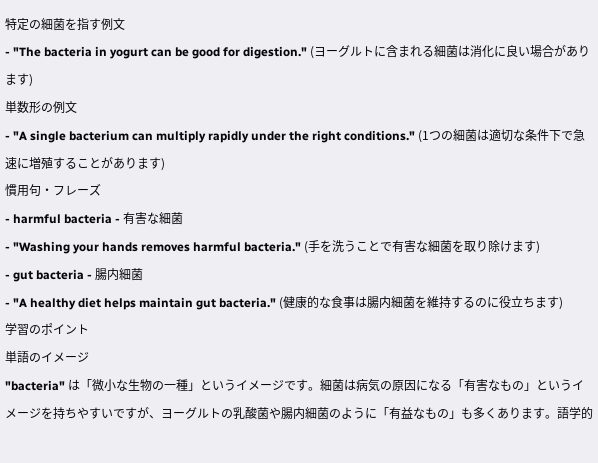特定の細菌を指す例文
- "The bacteria in yogurt can be good for digestion." (ヨーグルトに含まれる細菌は消化に良い場合があります)
単数形の例文
- "A single bacterium can multiply rapidly under the right conditions." (1つの細菌は適切な条件下で急速に増殖することがあります)
慣用句・フレーズ
- harmful bacteria - 有害な細菌
- "Washing your hands removes harmful bacteria." (手を洗うことで有害な細菌を取り除けます)
- gut bacteria - 腸内細菌
- "A healthy diet helps maintain gut bacteria." (健康的な食事は腸内細菌を維持するのに役立ちます)
学習のポイント
単語のイメージ
"bacteria" は「微小な生物の一種」というイメージです。細菌は病気の原因になる「有害なもの」というイメージを持ちやすいですが、ヨーグルトの乳酸菌や腸内細菌のように「有益なもの」も多くあります。語学的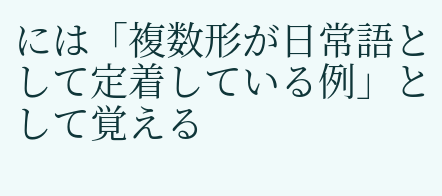には「複数形が日常語として定着している例」として覚える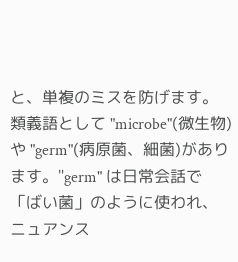と、単複のミスを防げます。
類義語として "microbe"(微生物)や "germ"(病原菌、細菌)があります。"germ" は日常会話で「ばい菌」のように使われ、ニュアンス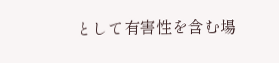として有害性を含む場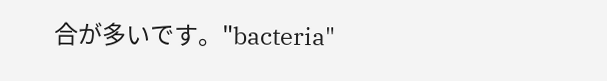合が多いです。"bacteria"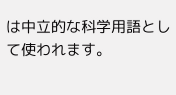は中立的な科学用語として使われます。